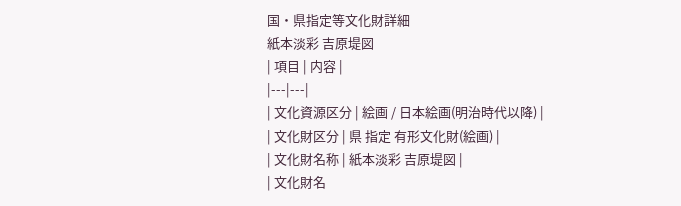国・県指定等文化財詳細
紙本淡彩 吉原堤図
| 項目 | 内容 |
|---|---|
| 文化資源区分 | 絵画 / 日本絵画(明治時代以降) |
| 文化財区分 | 県 指定 有形文化財(絵画) |
| 文化財名称 | 紙本淡彩 吉原堤図 |
| 文化財名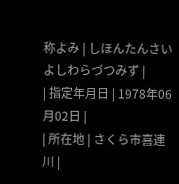称よみ | しほんたんさいよしわらづつみず |
| 指定年月日 | 1978年06月02日 |
| 所在地 | さくら市喜連川 |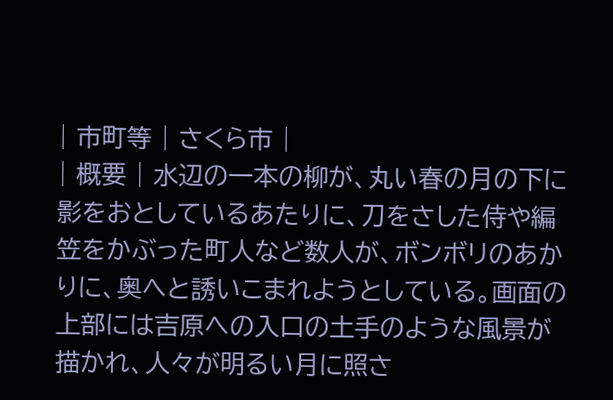| 市町等 | さくら市 |
| 概要 | 水辺の一本の柳が、丸い春の月の下に影をおとしているあたりに、刀をさした侍や編笠をかぶった町人など数人が、ボンボリのあかりに、奥へと誘いこまれようとしている。画面の上部には吉原への入口の土手のような風景が描かれ、人々が明るい月に照さ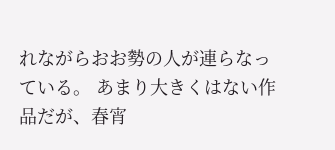れながらおお勢の人が連らなっている。 あまり大きくはない作品だが、春宵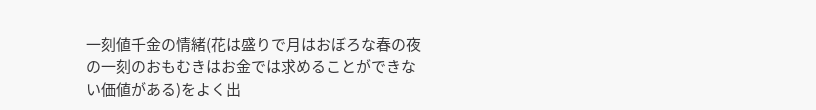一刻値千金の情緒(花は盛りで月はおぼろな春の夜の一刻のおもむきはお金では求めることができない価値がある)をよく出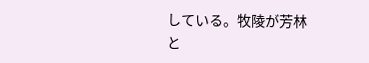している。牧陵が芳林と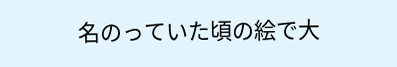名のっていた頃の絵で大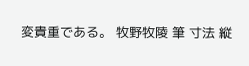変貴重である。 牧野牧陵 筆 寸法 縦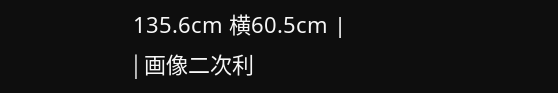135.6cm 横60.5cm |
| 画像二次利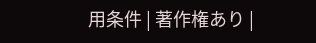用条件 | 著作権あり |